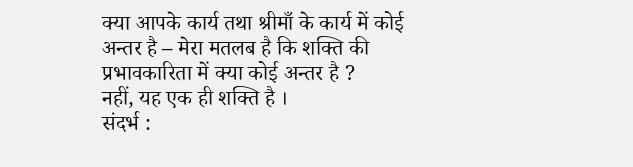क्या आपके कार्य तथा श्रीमाँ के कार्य में कोई अन्तर है – मेरा मतलब है कि शक्ति की प्रभावकारिता में क्या कोई अन्तर है ?
नहीं, यह एक ही शक्ति है ।
संदर्भ :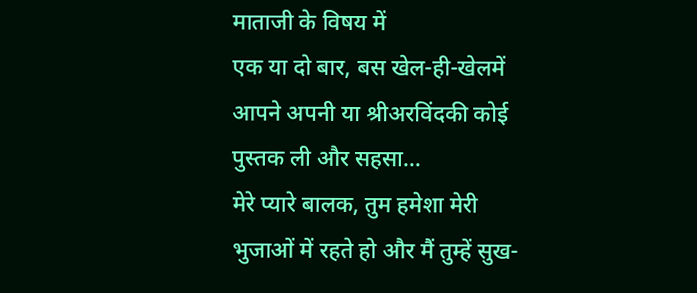माताजी के विषय में
एक या दो बार, बस खेल-ही-खेलमें आपने अपनी या श्रीअरविंदकी कोई पुस्तक ली और सहसा…
मेरे प्यारे बालक, तुम हमेशा मेरी भुजाओं में रहते हो और मैं तुम्हें सुख-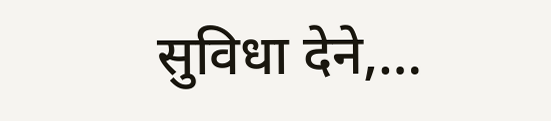सुविधा देने,…